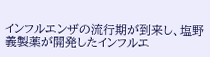インフルエンザの流行期が到来し、塩野義製薬が開発したインフルエ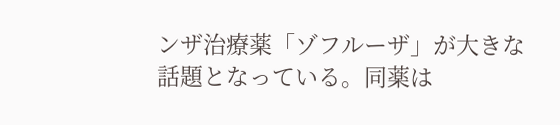ンザ治療薬「ゾフルーザ」が大きな話題となっている。同薬は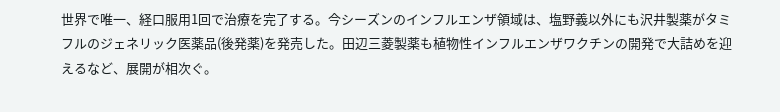世界で唯一、経口服用1回で治療を完了する。今シーズンのインフルエンザ領域は、塩野義以外にも沢井製薬がタミフルのジェネリック医薬品(後発薬)を発売した。田辺三菱製薬も植物性インフルエンザワクチンの開発で大詰めを迎えるなど、展開が相次ぐ。